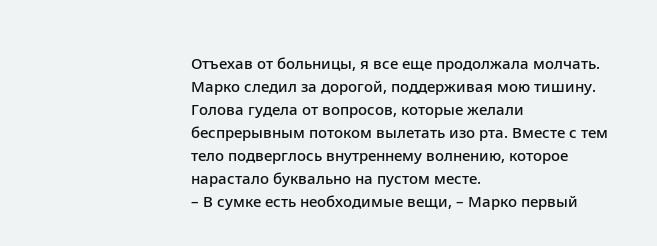Отъехав от больницы, я все еще продолжала молчать. Марко следил за дорогой, поддерживая мою тишину. Голова гудела от вопросов, которые желали беспрерывным потоком вылетать изо рта. Вместе с тем тело подверглось внутреннему волнению, которое нарастало буквально на пустом месте.
– В сумке есть необходимые вещи, – Марко первый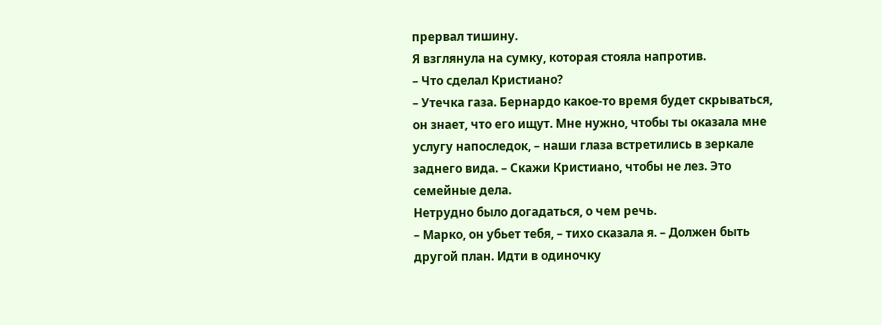прервал тишину.
Я взглянула на сумку, которая стояла напротив.
– Что сделал Кристиано?
– Утечка газа. Бернардо какое-то время будет скрываться, он знает, что его ищут. Мне нужно, чтобы ты оказала мне услугу напоследок, – наши глаза встретились в зеркале заднего вида. – Скажи Кристиано, чтобы не лез. Это семейные дела.
Нетрудно было догадаться, о чем речь.
– Марко, он убьет тебя, – тихо сказала я. – Должен быть другой план. Идти в одиночку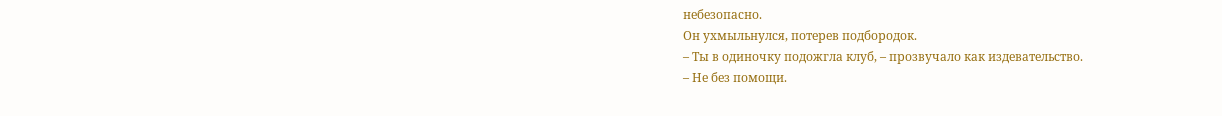небезопасно.
Он ухмыльнулся, потерев подбородок.
– Ты в одиночку подожгла клуб, – прозвучало как издевательство.
– Не без помощи.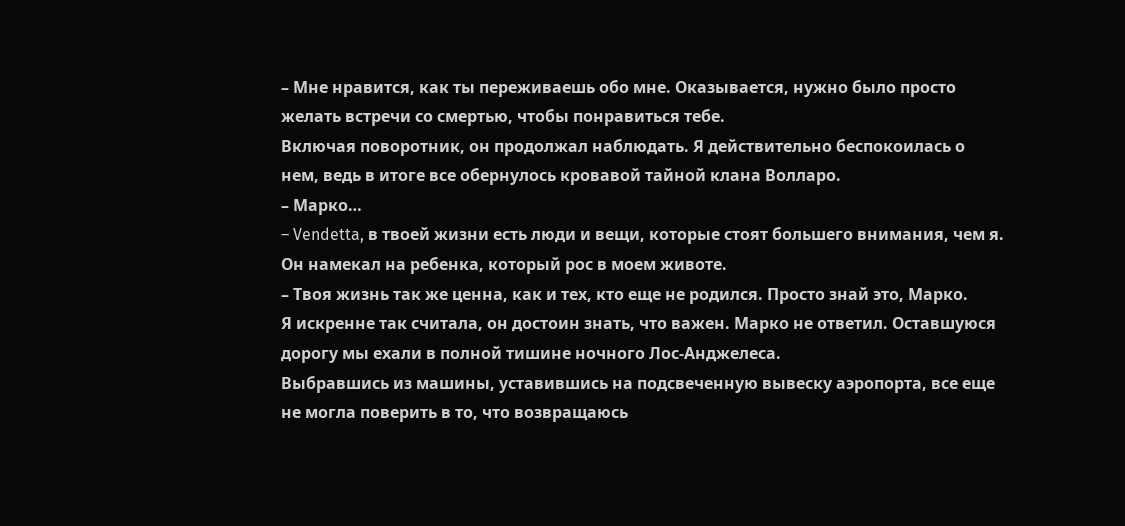– Мне нравится, как ты переживаешь обо мне. Оказывается, нужно было просто желать встречи со смертью, чтобы понравиться тебе.
Включая поворотник, он продолжал наблюдать. Я действительно беспокоилась о нем, ведь в итоге все обернулось кровавой тайной клана Волларо.
– Марко…
– Vendetta, в твоей жизни есть люди и вещи, которые стоят большего внимания, чем я.
Он намекал на ребенка, который рос в моем животе.
– Твоя жизнь так же ценна, как и тех, кто еще не родился. Просто знай это, Марко.
Я искренне так считала, он достоин знать, что важен. Марко не ответил. Оставшуюся дорогу мы ехали в полной тишине ночного Лос-Анджелеса.
Выбравшись из машины, уставившись на подсвеченную вывеску аэропорта, все еще не могла поверить в то, что возвращаюсь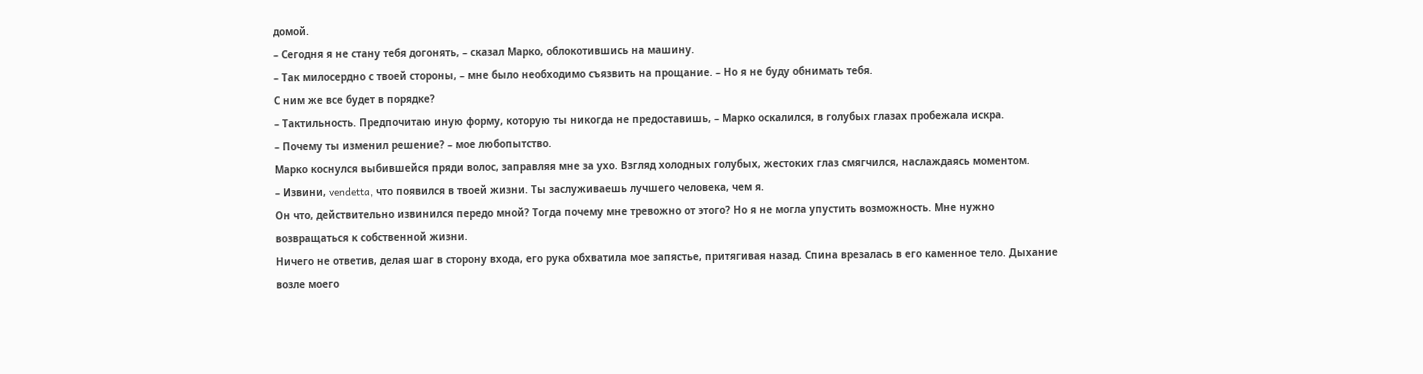домой.
– Сегодня я не стану тебя догонять, – сказал Марко, облокотившись на машину.
– Так милосердно с твоей стороны, – мне было необходимо съязвить на прощание. – Но я не буду обнимать тебя.
С ним же все будет в порядке?
– Тактильность. Предпочитаю иную форму, которую ты никогда не предоставишь, – Марко оскалился, в голубых глазах пробежала искра.
– Почему ты изменил решение? – мое любопытство.
Марко коснулся выбившейся пряди волос, заправляя мне за ухо. Взгляд холодных голубых, жестоких глаз смягчился, наслаждаясь моментом.
– Извини, vendetta, что появился в твоей жизни. Ты заслуживаешь лучшего человека, чем я.
Он что, действительно извинился передо мной? Тогда почему мне тревожно от этого? Но я не могла упустить возможность. Мне нужно возвращаться к собственной жизни.
Ничего не ответив, делая шаг в сторону входа, его рука обхватила мое запястье, притягивая назад. Спина врезалась в его каменное тело. Дыхание возле моего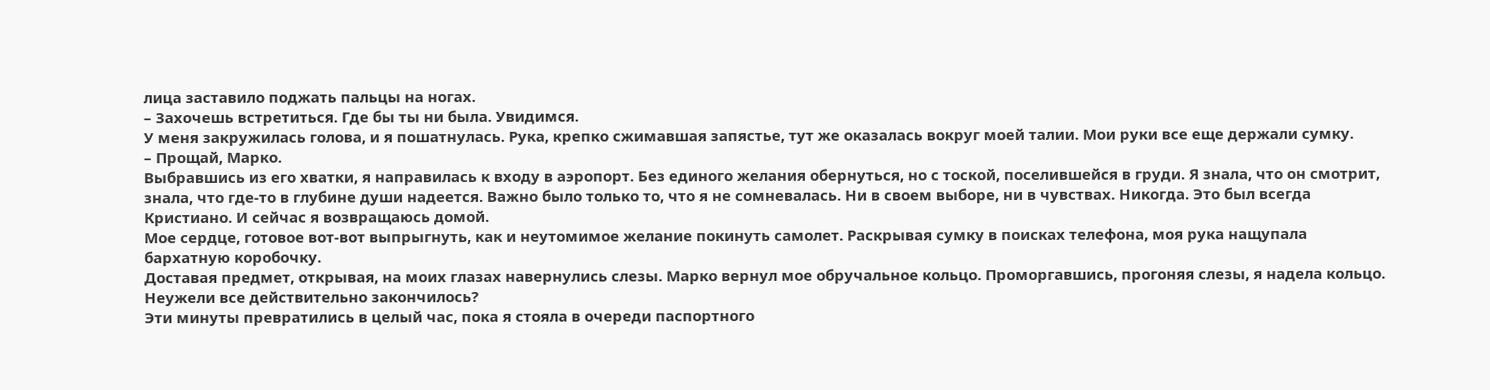лица заставило поджать пальцы на ногах.
– Захочешь встретиться. Где бы ты ни была. Увидимся.
У меня закружилась голова, и я пошатнулась. Рука, крепко сжимавшая запястье, тут же оказалась вокруг моей талии. Мои руки все еще держали сумку.
– Прощай, Марко.
Выбравшись из его хватки, я направилась к входу в аэропорт. Без единого желания обернуться, но с тоской, поселившейся в груди. Я знала, что он смотрит, знала, что где-то в глубине души надеется. Важно было только то, что я не сомневалась. Ни в своем выборе, ни в чувствах. Никогда. Это был всегда Кристиано. И сейчас я возвращаюсь домой.
Мое сердце, готовое вот-вот выпрыгнуть, как и неутомимое желание покинуть самолет. Раскрывая сумку в поисках телефона, моя рука нащупала бархатную коробочку.
Доставая предмет, открывая, на моих глазах навернулись слезы. Марко вернул мое обручальное кольцо. Проморгавшись, прогоняя слезы, я надела кольцо. Неужели все действительно закончилось?
Эти минуты превратились в целый час, пока я стояла в очереди паспортного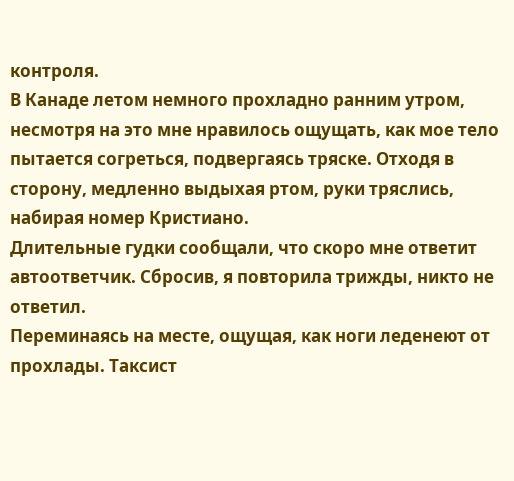контроля.
В Канаде летом немного прохладно ранним утром, несмотря на это мне нравилось ощущать, как мое тело пытается согреться, подвергаясь тряске. Отходя в сторону, медленно выдыхая ртом, руки тряслись, набирая номер Кристиано.
Длительные гудки сообщали, что скоро мне ответит автоответчик. Сбросив, я повторила трижды, никто не ответил.
Переминаясь на месте, ощущая, как ноги леденеют от прохлады. Таксист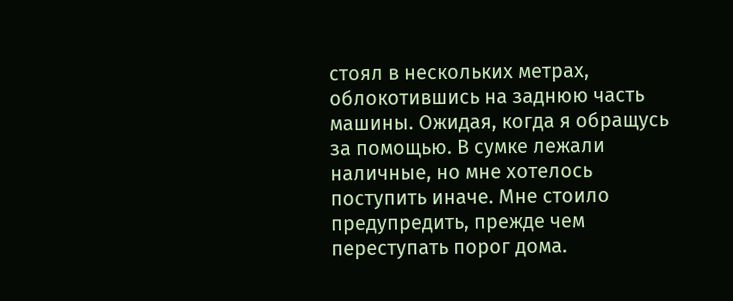стоял в нескольких метрах, облокотившись на заднюю часть машины. Ожидая, когда я обращусь за помощью. В сумке лежали наличные, но мне хотелось поступить иначе. Мне стоило предупредить, прежде чем переступать порог дома.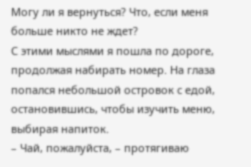Могу ли я вернуться? Что, если меня больше никто не ждет?
С этими мыслями я пошла по дороге, продолжая набирать номер. На глаза попался небольшой островок с едой, остановившись, чтобы изучить меню, выбирая напиток.
– Чай, пожалуйста, – протягиваю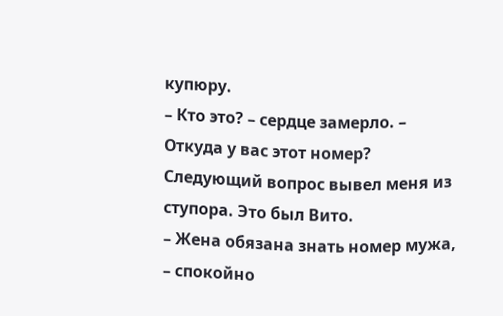купюру.
– Кто это? – сердце замерло. – Откуда у вас этот номер?
Следующий вопрос вывел меня из ступора. Это был Вито.
– Жена обязана знать номер мужа, – спокойно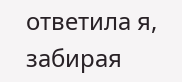ответила я, забирая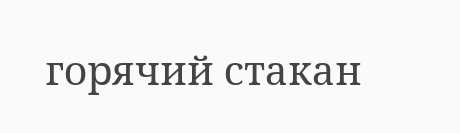горячий стакан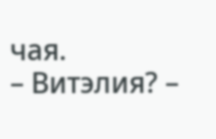чая.
– Витэлия? –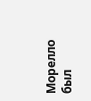Морелло был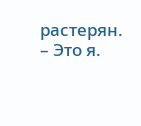растерян.
– Это я.